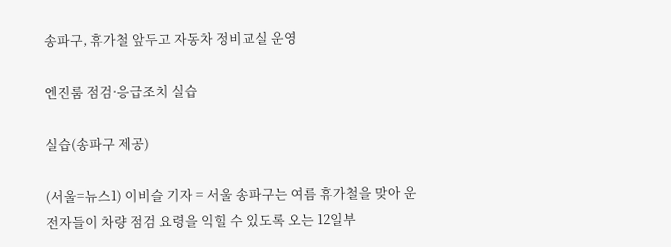송파구, 휴가철 앞두고 자동차 정비교실 운영

엔진룸 점검·응급조치 실습

실습(송파구 제공)

(서울=뉴스1) 이비슬 기자 = 서울 송파구는 여름 휴가철을 맞아 운전자들이 차량 점검 요령을 익힐 수 있도록 오는 12일부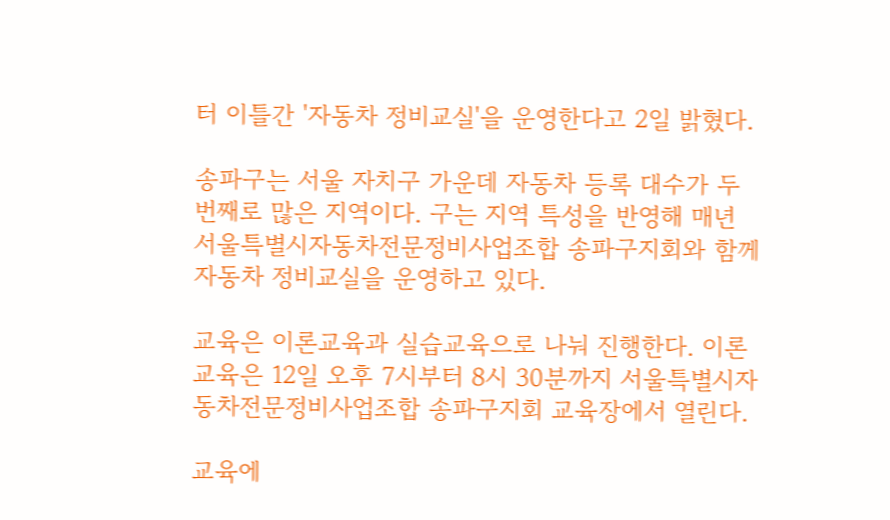터 이틀간 '자동차 정비교실'을 운영한다고 2일 밝혔다.

송파구는 서울 자치구 가운데 자동차 등록 대수가 두 번째로 많은 지역이다. 구는 지역 특성을 반영해 매년 서울특별시자동차전문정비사업조합 송파구지회와 함께 자동차 정비교실을 운영하고 있다.

교육은 이론교육과 실습교육으로 나눠 진행한다. 이론교육은 12일 오후 7시부터 8시 30분까지 서울특별시자동차전문정비사업조합 송파구지회 교육장에서 열린다.

교육에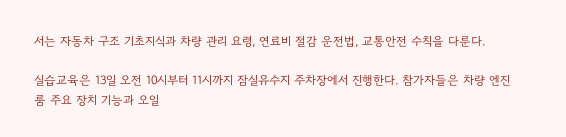서는 자동차 구조 기초지식과 차량 관리 요령, 연료비 절감 운전법, 교통안전 수칙을 다룬다.

실습교육은 13일 오전 10시부터 11시까지 잠실유수지 주차장에서 진행한다. 참가자들은 차량 엔진룸 주요 장치 기능과 오일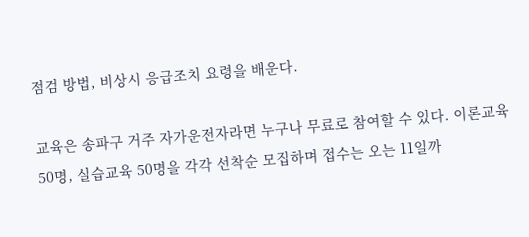점검 방법, 비상시 응급조치 요령을 배운다.

교육은 송파구 거주 자가운전자라면 누구나 무료로 참여할 수 있다. 이론교육 50명, 실습교육 50명을 각각 선착순 모집하며 접수는 오는 11일까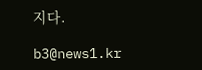지다.

b3@news1.kr